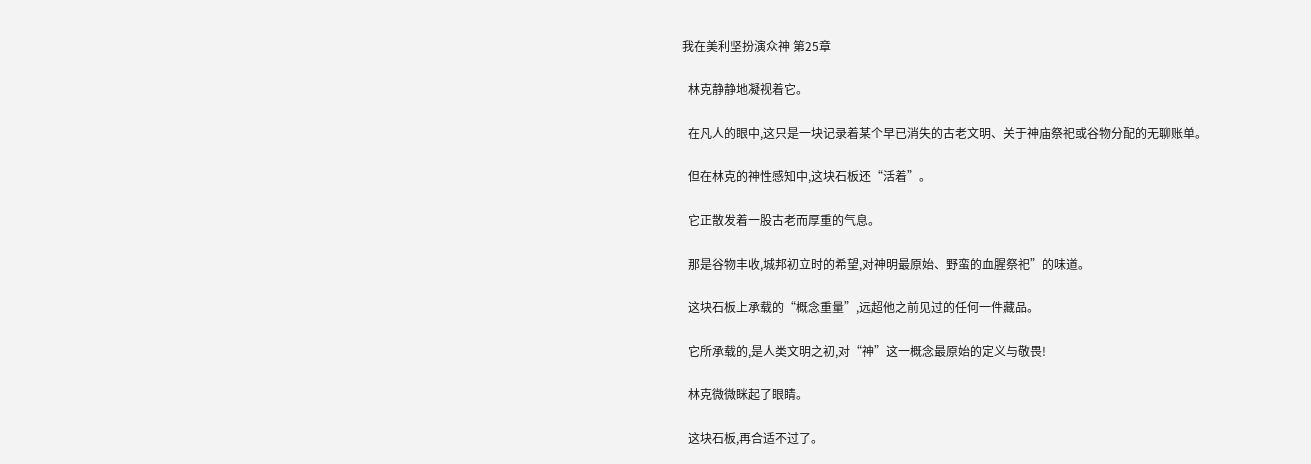我在美利坚扮演众神 第25章

  林克静静地凝视着它。

  在凡人的眼中,这只是一块记录着某个早已消失的古老文明、关于神庙祭祀或谷物分配的无聊账单。

  但在林克的神性感知中,这块石板还“活着”。

  它正散发着一股古老而厚重的气息。

  那是谷物丰收,城邦初立时的希望,对神明最原始、野蛮的血腥祭祀”的味道。

  这块石板上承载的“概念重量”,远超他之前见过的任何一件藏品。

  它所承载的,是人类文明之初,对“神”这一概念最原始的定义与敬畏!

  林克微微眯起了眼睛。

  这块石板,再合适不过了。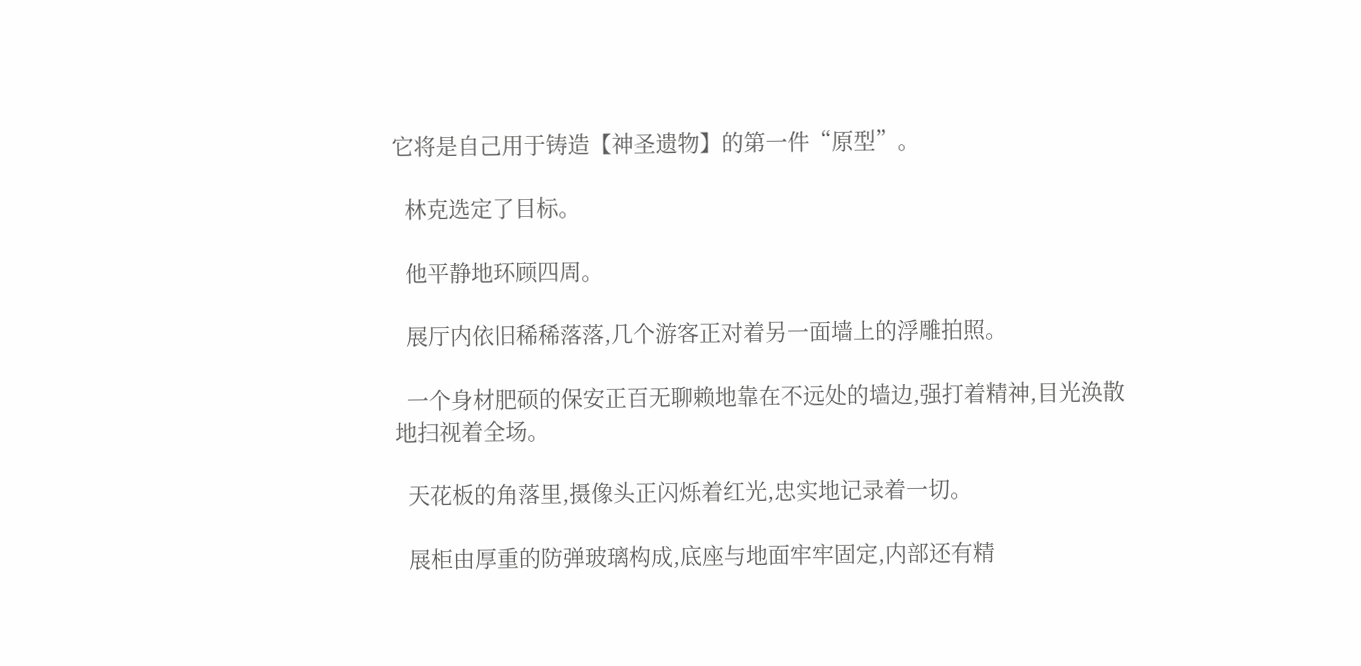它将是自己用于铸造【神圣遗物】的第一件“原型”。

  林克选定了目标。

  他平静地环顾四周。

  展厅内依旧稀稀落落,几个游客正对着另一面墙上的浮雕拍照。

  一个身材肥硕的保安正百无聊赖地靠在不远处的墙边,强打着精神,目光涣散地扫视着全场。

  天花板的角落里,摄像头正闪烁着红光,忠实地记录着一切。

  展柜由厚重的防弹玻璃构成,底座与地面牢牢固定,内部还有精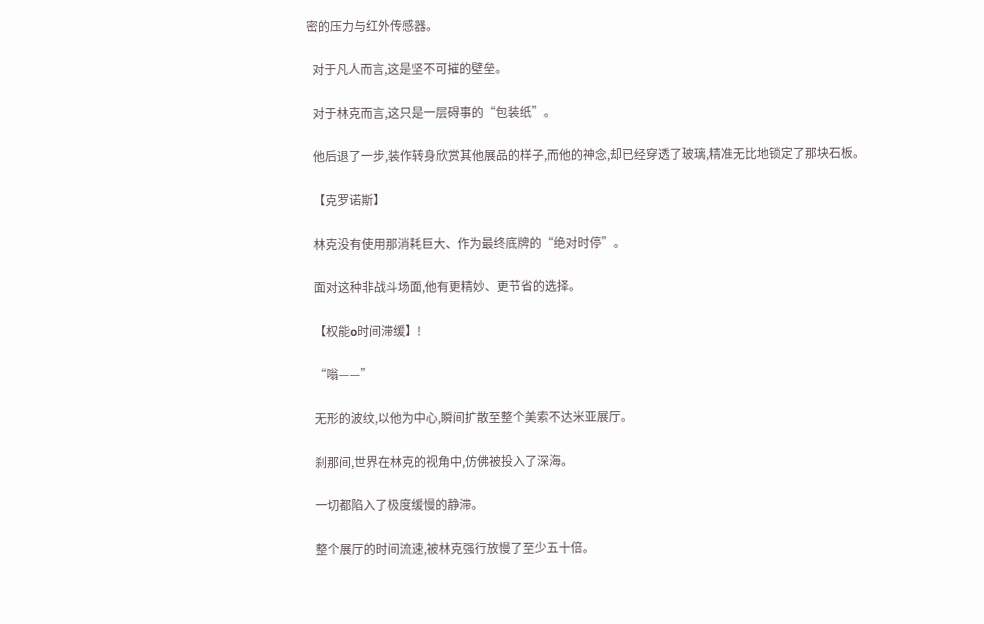密的压力与红外传感器。

  对于凡人而言,这是坚不可摧的壁垒。

  对于林克而言,这只是一层碍事的“包装纸”。

  他后退了一步,装作转身欣赏其他展品的样子,而他的神念,却已经穿透了玻璃,精准无比地锁定了那块石板。

  【克罗诺斯】

  林克没有使用那消耗巨大、作为最终底牌的“绝对时停”。

  面对这种非战斗场面,他有更精妙、更节省的选择。

  【权能o时间滞缓】!

  “嗡——”

  无形的波纹,以他为中心,瞬间扩散至整个美索不达米亚展厅。

  刹那间,世界在林克的视角中,仿佛被投入了深海。

  一切都陷入了极度缓慢的静滞。

  整个展厅的时间流速,被林克强行放慢了至少五十倍。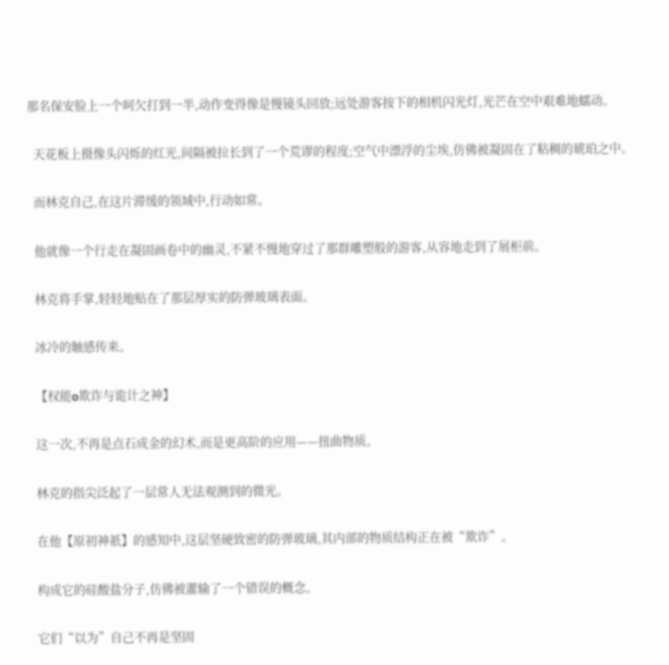那名保安脸上一个呵欠打到一半,动作变得像是慢镜头回放;远处游客按下的相机闪光灯,光芒在空中艰难地蠕动。

  天花板上摄像头闪烁的红光,间隔被拉长到了一个荒谬的程度;空气中漂浮的尘埃,仿佛被凝固在了粘稠的琥珀之中。

  而林克自己,在这片滞缓的领域中,行动如常。

  他就像一个行走在凝固画卷中的幽灵,不紧不慢地穿过了那群雕塑般的游客,从容地走到了展柜前。

  林克将手掌,轻轻地贴在了那层厚实的防弹玻璃表面。

  冰冷的触感传来。

  【权能o欺诈与诡计之神】

  这一次,不再是点石成金的幻术,而是更高阶的应用——扭曲物质。

  林克的指尖泛起了一层常人无法观测到的微光。

  在他【原初神祇】的感知中,这层坚硬致密的防弹玻璃,其内部的物质结构正在被“欺诈”。

  构成它的硅酸盐分子,仿佛被灌输了一个错误的概念。

  它们“以为”自己不再是坚固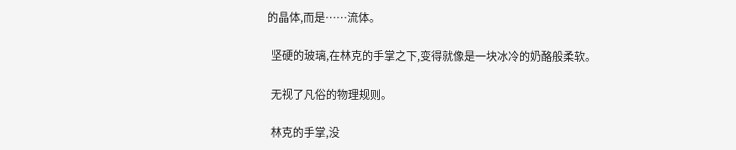的晶体,而是……流体。

  坚硬的玻璃,在林克的手掌之下,变得就像是一块冰冷的奶酪般柔软。

  无视了凡俗的物理规则。

  林克的手掌,没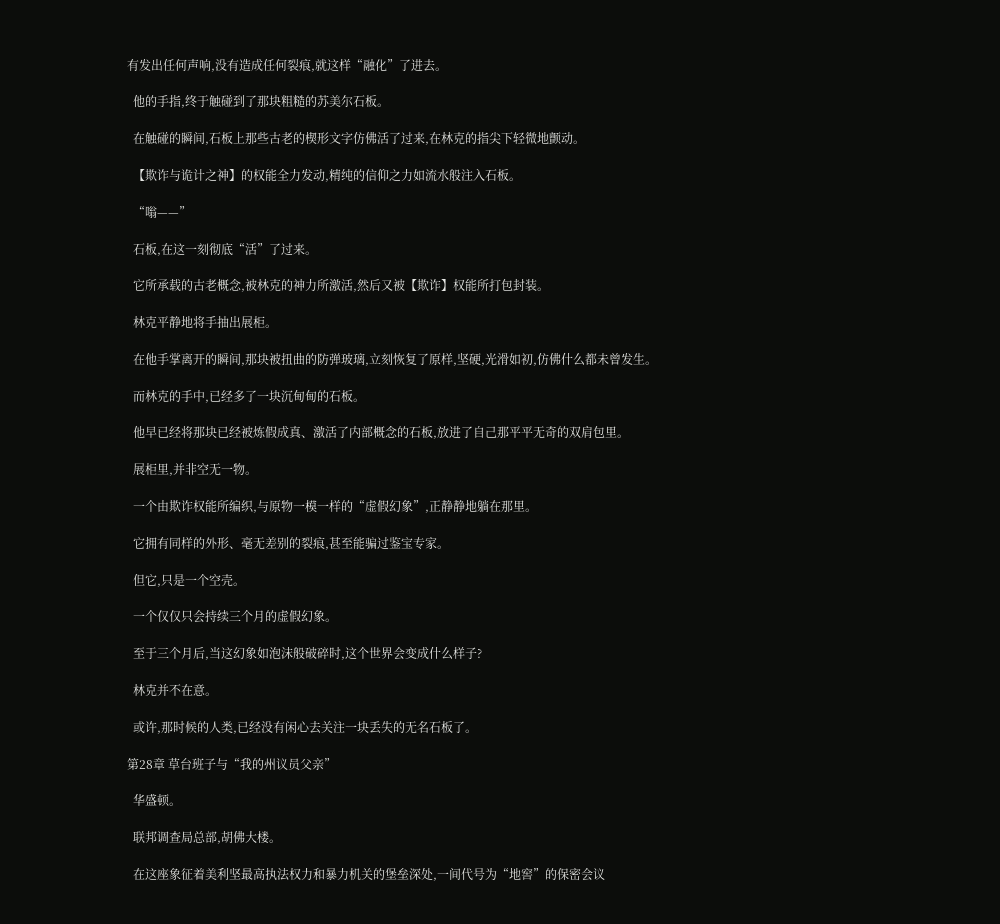有发出任何声响,没有造成任何裂痕,就这样“融化”了进去。

  他的手指,终于触碰到了那块粗糙的苏美尔石板。

  在触碰的瞬间,石板上那些古老的楔形文字仿佛活了过来,在林克的指尖下轻微地颤动。

  【欺诈与诡计之神】的权能全力发动,精纯的信仰之力如流水般注入石板。

  “嗡——”

  石板,在这一刻彻底“活”了过来。

  它所承载的古老概念,被林克的神力所激活,然后又被【欺诈】权能所打包封装。

  林克平静地将手抽出展柜。

  在他手掌离开的瞬间,那块被扭曲的防弹玻璃,立刻恢复了原样,坚硬,光滑如初,仿佛什么都未曾发生。

  而林克的手中,已经多了一块沉甸甸的石板。

  他早已经将那块已经被炼假成真、激活了内部概念的石板,放进了自己那平平无奇的双肩包里。

  展柜里,并非空无一物。

  一个由欺诈权能所编织,与原物一模一样的“虚假幻象”,正静静地躺在那里。

  它拥有同样的外形、毫无差别的裂痕,甚至能骗过鉴宝专家。

  但它,只是一个空壳。

  一个仅仅只会持续三个月的虚假幻象。

  至于三个月后,当这幻象如泡沫般破碎时,这个世界会变成什么样子?

  林克并不在意。

  或许,那时候的人类,已经没有闲心去关注一块丢失的无名石板了。

第28章 草台班子与“我的州议员父亲”

  华盛顿。

  联邦调查局总部,胡佛大楼。

  在这座象征着美利坚最高执法权力和暴力机关的堡垒深处,一间代号为“地窖”的保密会议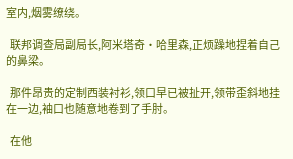室内,烟雾缭绕。

  联邦调查局副局长,阿米塔奇·哈里森,正烦躁地捏着自己的鼻梁。

  那件昂贵的定制西装衬衫,领口早已被扯开,领带歪斜地挂在一边,袖口也随意地卷到了手肘。

  在他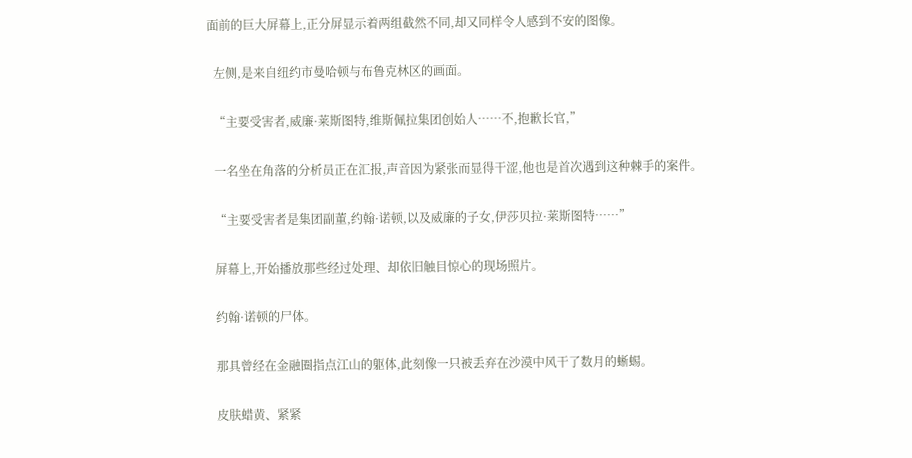面前的巨大屏幕上,正分屏显示着两组截然不同,却又同样令人感到不安的图像。

  左侧,是来自纽约市曼哈顿与布鲁克林区的画面。

  “主要受害者,威廉·莱斯图特,维斯佩拉集团创始人……不,抱歉长官,”

  一名坐在角落的分析员正在汇报,声音因为紧张而显得干涩,他也是首次遇到这种棘手的案件。

  “主要受害者是集团副董,约翰·诺顿,以及威廉的子女,伊莎贝拉·莱斯图特……”

  屏幕上,开始播放那些经过处理、却依旧触目惊心的现场照片。

  约翰·诺顿的尸体。

  那具曾经在金融圈指点江山的躯体,此刻像一只被丢弃在沙漠中风干了数月的蜥蜴。

  皮肤蜡黄、紧紧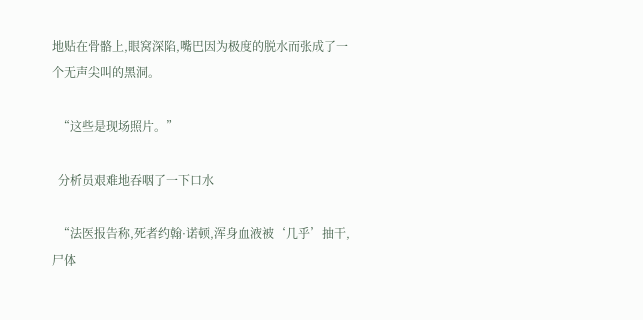地贴在骨骼上,眼窝深陷,嘴巴因为极度的脱水而张成了一个无声尖叫的黑洞。

  “这些是现场照片。”

  分析员艰难地吞咽了一下口水

  “法医报告称,死者约翰·诺顿,浑身血液被‘几乎’抽干,尸体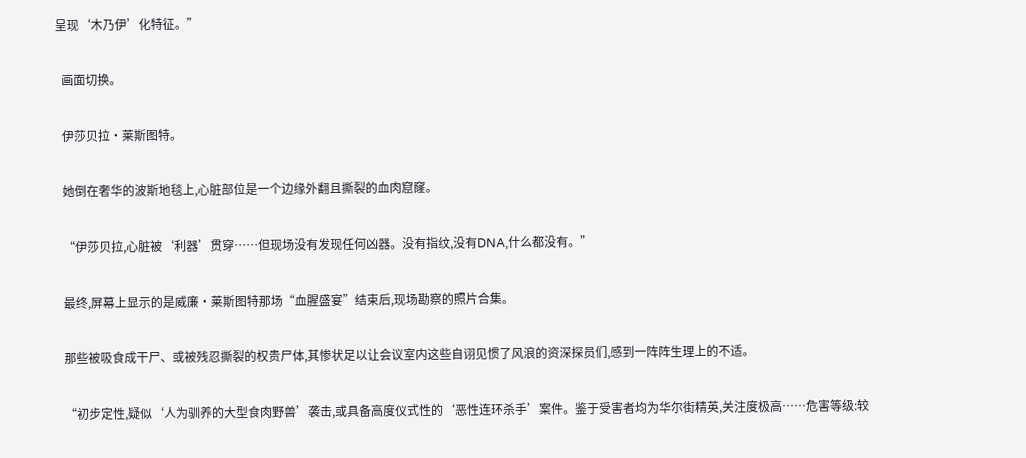呈现‘木乃伊’化特征。”

  画面切换。

  伊莎贝拉·莱斯图特。

  她倒在奢华的波斯地毯上,心脏部位是一个边缘外翻且撕裂的血肉窟窿。

  “伊莎贝拉,心脏被‘利器’贯穿……但现场没有发现任何凶器。没有指纹,没有DNA,什么都没有。”

  最终,屏幕上显示的是威廉·莱斯图特那场“血腥盛宴”结束后,现场勘察的照片合集。

  那些被吸食成干尸、或被残忍撕裂的权贵尸体,其惨状足以让会议室内这些自诩见惯了风浪的资深探员们,感到一阵阵生理上的不适。

  “初步定性,疑似‘人为驯养的大型食肉野兽’袭击,或具备高度仪式性的‘恶性连环杀手’案件。鉴于受害者均为华尔街精英,关注度极高……危害等级:较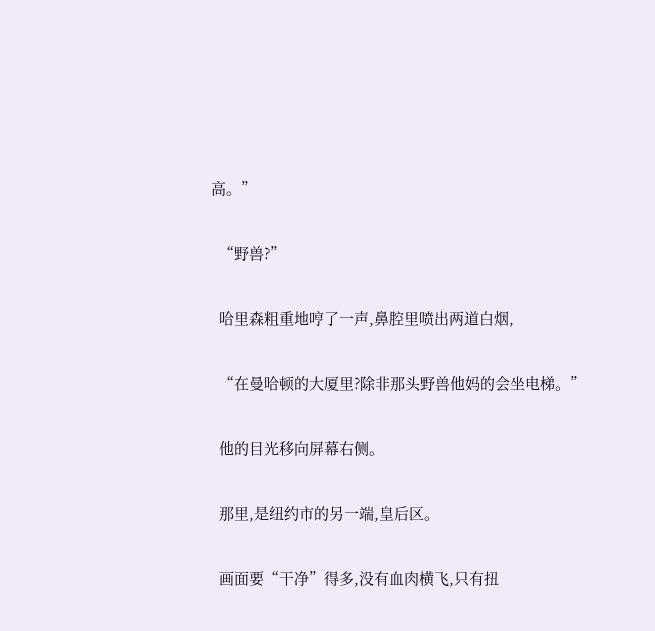高。”

  “野兽?”

  哈里森粗重地哼了一声,鼻腔里喷出两道白烟,

  “在曼哈顿的大厦里?除非那头野兽他妈的会坐电梯。”

  他的目光移向屏幕右侧。

  那里,是纽约市的另一端,皇后区。

  画面要“干净”得多,没有血肉横飞,只有扭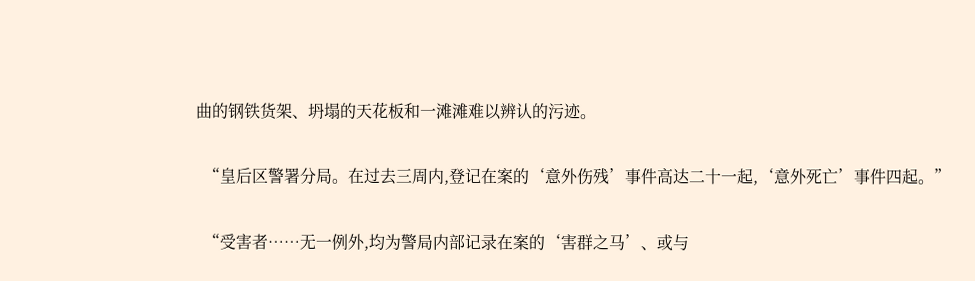曲的钢铁货架、坍塌的天花板和一滩滩难以辨认的污迹。

  “皇后区警署分局。在过去三周内,登记在案的‘意外伤残’事件高达二十一起,‘意外死亡’事件四起。”

  “受害者……无一例外,均为警局内部记录在案的‘害群之马’、或与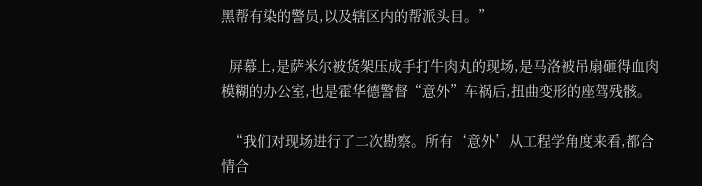黑帮有染的警员,以及辖区内的帮派头目。”

  屏幕上,是萨米尔被货架压成手打牛肉丸的现场,是马洛被吊扇砸得血肉模糊的办公室,也是霍华德警督“意外”车祸后,扭曲变形的座驾残骸。

  “我们对现场进行了二次勘察。所有‘意外’从工程学角度来看,都合情合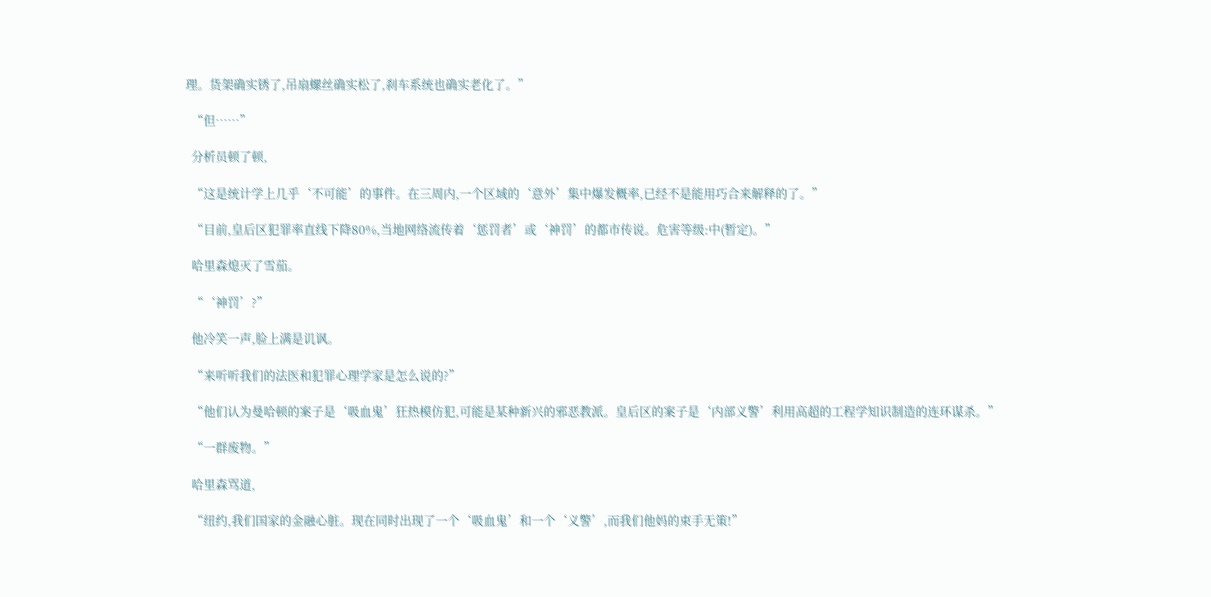理。货架确实锈了,吊扇螺丝确实松了,刹车系统也确实老化了。”

  “但……”

  分析员顿了顿,

  “这是统计学上几乎‘不可能’的事件。在三周内,一个区域的‘意外’集中爆发概率,已经不是能用巧合来解释的了。”

  “目前,皇后区犯罪率直线下降80%,当地网络流传着‘惩罚者’或‘神罚’的都市传说。危害等级:中(暂定)。”

  哈里森熄灭了雪茄。

  “‘神罚’?”

  他冷笑一声,脸上满是讥讽。

  “来听听我们的法医和犯罪心理学家是怎么说的?”

  “他们认为曼哈顿的案子是‘吸血鬼’狂热模仿犯,可能是某种新兴的邪恶教派。皇后区的案子是‘内部义警’利用高超的工程学知识制造的连环谋杀。”

  “一群废物。”

  哈里森骂道,

  “纽约,我们国家的金融心脏。现在同时出现了一个‘吸血鬼’和一个‘义警’,而我们他妈的束手无策!”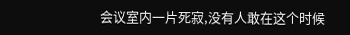会议室内一片死寂,没有人敢在这个时候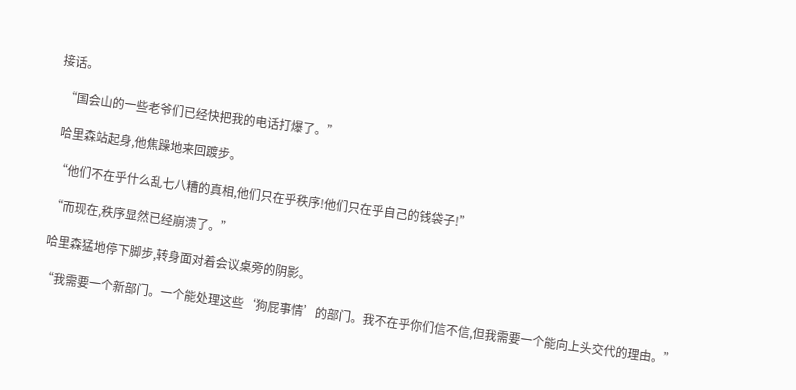接话。

  “国会山的一些老爷们已经快把我的电话打爆了。”

  哈里森站起身,他焦躁地来回踱步。

  “他们不在乎什么乱七八糟的真相,他们只在乎秩序!他们只在乎自己的钱袋子!”

  “而现在,秩序显然已经崩溃了。”

  哈里森猛地停下脚步,转身面对着会议桌旁的阴影。

  “我需要一个新部门。一个能处理这些‘狗屁事情’的部门。我不在乎你们信不信,但我需要一个能向上头交代的理由。”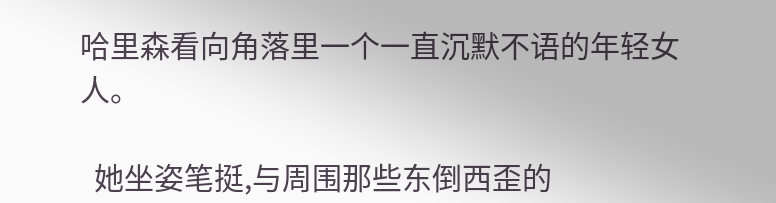哈里森看向角落里一个一直沉默不语的年轻女人。

  她坐姿笔挺,与周围那些东倒西歪的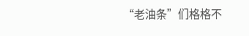“老油条”们格格不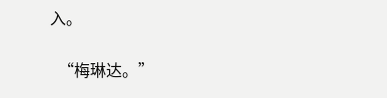入。

  “梅琳达。”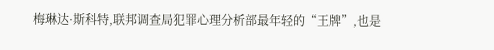梅琳达·斯科特,联邦调查局犯罪心理分析部最年轻的“王牌”,也是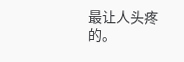最让人头疼的。